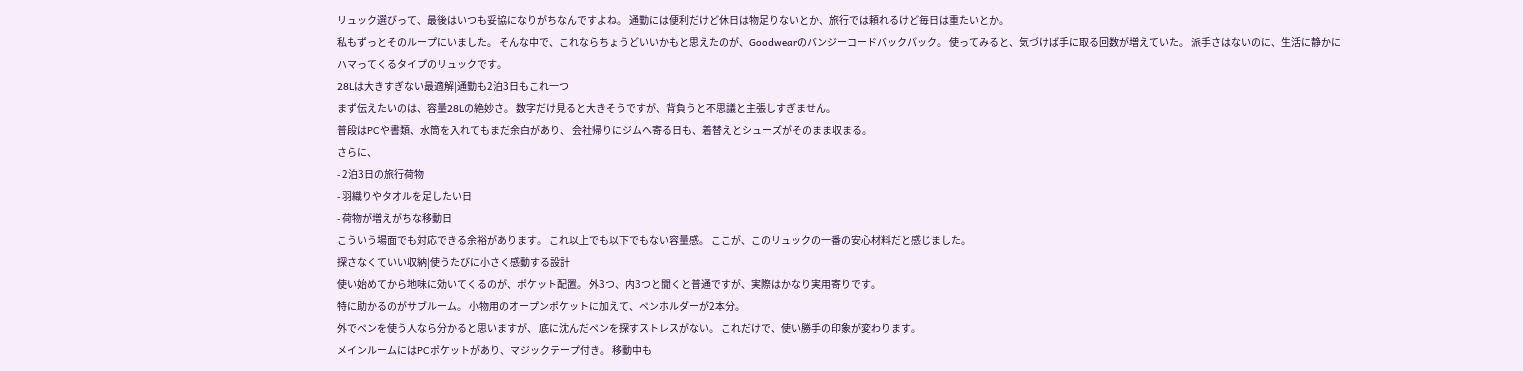リュック選びって、最後はいつも妥協になりがちなんですよね。 通勤には便利だけど休日は物足りないとか、旅行では頼れるけど毎日は重たいとか。
私もずっとそのループにいました。 そんな中で、これならちょうどいいかもと思えたのが、Goodwearのバンジーコードバックパック。 使ってみると、気づけば手に取る回数が増えていた。 派手さはないのに、生活に静かにハマってくるタイプのリュックです。
28Lは大きすぎない最適解|通勤も2泊3日もこれ一つ
まず伝えたいのは、容量28Lの絶妙さ。 数字だけ見ると大きそうですが、背負うと不思議と主張しすぎません。
普段はPCや書類、水筒を入れてもまだ余白があり、 会社帰りにジムへ寄る日も、着替えとシューズがそのまま収まる。
さらに、
- 2泊3日の旅行荷物
- 羽織りやタオルを足したい日
- 荷物が増えがちな移動日
こういう場面でも対応できる余裕があります。 これ以上でも以下でもない容量感。 ここが、このリュックの一番の安心材料だと感じました。
探さなくていい収納|使うたびに小さく感動する設計
使い始めてから地味に効いてくるのが、ポケット配置。 外3つ、内3つと聞くと普通ですが、実際はかなり実用寄りです。
特に助かるのがサブルーム。 小物用のオープンポケットに加えて、ペンホルダーが2本分。
外でペンを使う人なら分かると思いますが、 底に沈んだペンを探すストレスがない。 これだけで、使い勝手の印象が変わります。
メインルームにはPCポケットがあり、マジックテープ付き。 移動中も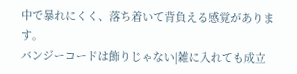中で暴れにくく、落ち着いて背負える感覚があります。
バンジーコードは飾りじゃない|雑に入れても成立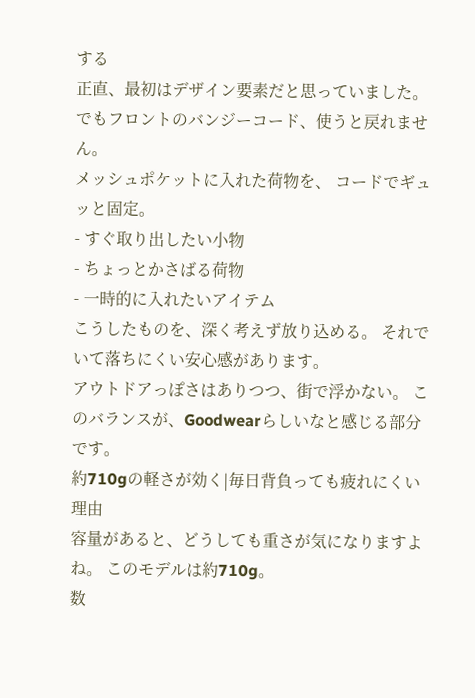する
正直、最初はデザイン要素だと思っていました。 でもフロントのバンジーコード、使うと戻れません。
メッシュポケットに入れた荷物を、 コードでギュッと固定。
- すぐ取り出したい小物
- ちょっとかさばる荷物
- 一時的に入れたいアイテム
こうしたものを、深く考えず放り込める。 それでいて落ちにくい安心感があります。
アウトドアっぽさはありつつ、街で浮かない。 このバランスが、Goodwearらしいなと感じる部分です。
約710gの軽さが効く|毎日背負っても疲れにくい理由
容量があると、どうしても重さが気になりますよね。 このモデルは約710g。
数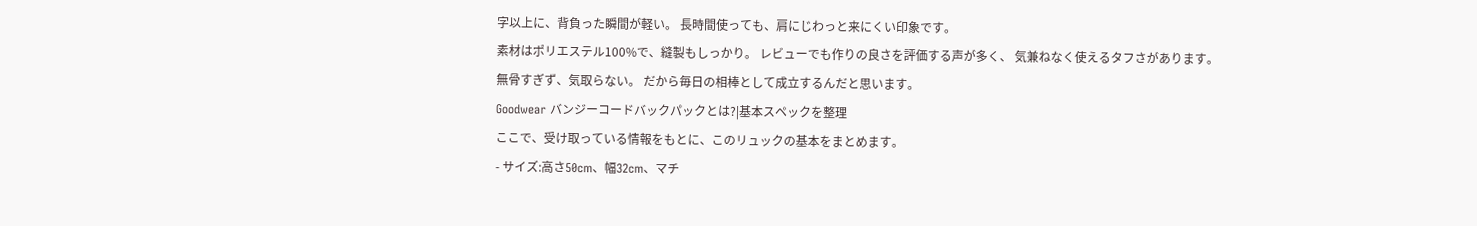字以上に、背負った瞬間が軽い。 長時間使っても、肩にじわっと来にくい印象です。
素材はポリエステル100%で、縫製もしっかり。 レビューでも作りの良さを評価する声が多く、 気兼ねなく使えるタフさがあります。
無骨すぎず、気取らない。 だから毎日の相棒として成立するんだと思います。
Goodwear バンジーコードバックパックとは?|基本スペックを整理
ここで、受け取っている情報をもとに、このリュックの基本をまとめます。
- サイズ:高さ50cm、幅32cm、マチ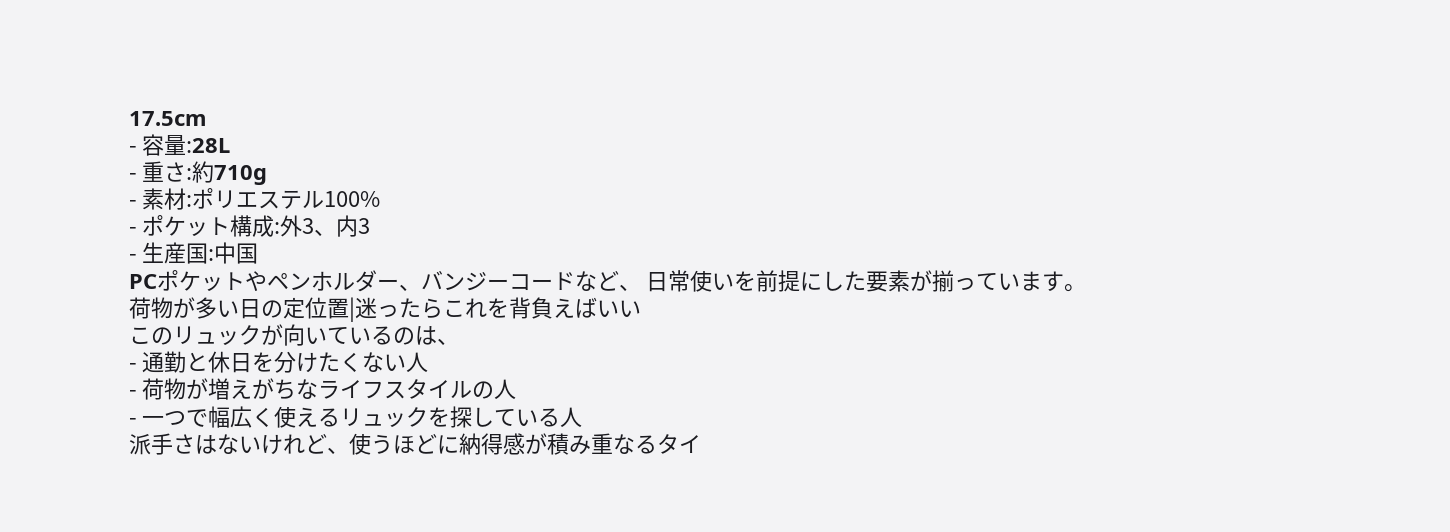17.5cm
- 容量:28L
- 重さ:約710g
- 素材:ポリエステル100%
- ポケット構成:外3、内3
- 生産国:中国
PCポケットやペンホルダー、バンジーコードなど、 日常使いを前提にした要素が揃っています。
荷物が多い日の定位置|迷ったらこれを背負えばいい
このリュックが向いているのは、
- 通勤と休日を分けたくない人
- 荷物が増えがちなライフスタイルの人
- 一つで幅広く使えるリュックを探している人
派手さはないけれど、使うほどに納得感が積み重なるタイ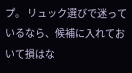プ。 リュック選びで迷っているなら、候補に入れておいて損はな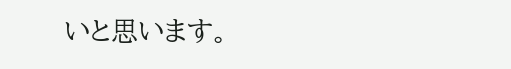いと思います。